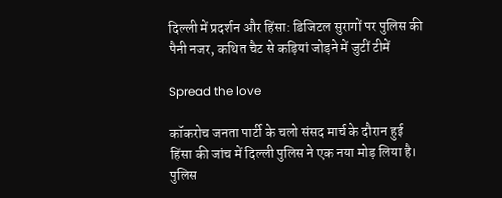दिल्ली में प्रदर्शन और हिंसा: डिजिटल सुरागों पर पुलिस की पैनी नजर, कथित चैट से कड़ियां जोड़ने में जुटीं टीमें

Spread the love

कॉकरोच जनता पार्टी के चलो संसद मार्च के दौरान हुई हिंसा की जांच में दिल्ली पुलिस ने एक नया मोड़ लिया है। पुलिस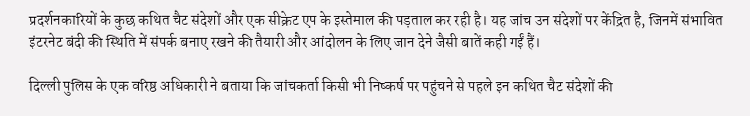प्रदर्शनकारियों के कुछ कथित चैट संदेशों और एक सीक्रेट एप के इस्तेमाल की पड़ताल कर रही है। यह जांच उन संदेशों पर केंद्रित है, जिनमें संभावित इंटरनेट बंदी की स्थिति में संपर्क बनाए रखने की तैयारी और आंदोलन के लिए जान देने जैसी बातें कही गईं हैं।

दिल्ली पुलिस के एक वरिष्ठ अधिकारी ने बताया कि जांचकर्ता किसी भी निष्कर्ष पर पहुंचने से पहले इन कथित चैट संदेशों की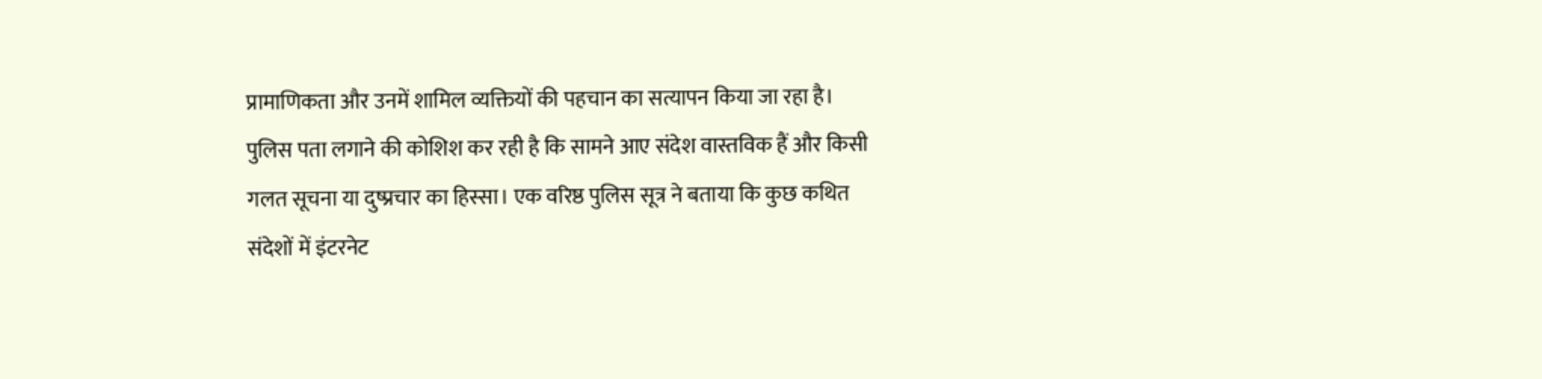प्रामाणिकता और उनमें शामिल व्यक्तियों की पहचान का सत्यापन किया जा रहा है। पुलिस पता लगाने की कोशिश कर रही है कि सामने आए संदेश वास्तविक हैं और किसी गलत सूचना या दुष्प्रचार का हिस्सा। एक वरिष्ठ पुलिस सूत्र ने बताया कि कुछ कथित संदेशों में इंटरनेट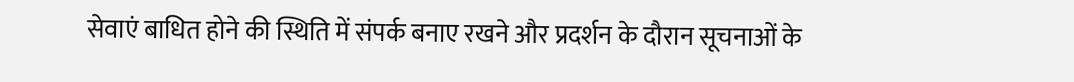सेवाएं बाधित होने की स्थिति में संपर्क बनाए रखने और प्रदर्शन के दौरान सूचनाओं के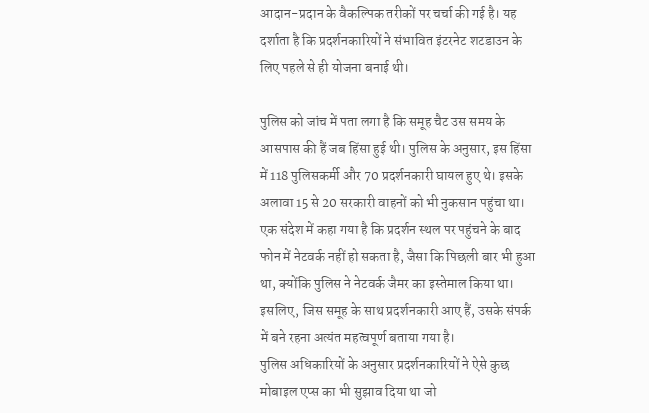आदान-प्रदान के वैकल्पिक तरीकों पर चर्चा की गई है। यह दर्शाता है कि प्रदर्शनकारियों ने संभावित इंटरनेट शटडाउन के लिए पहले से ही योजना बनाई थी।

पुलिस को जांच में पता लगा है कि समूह चैट उस समय के आसपास की हैं जब हिंसा हुई थी। पुलिस के अनुसार, इस हिंसा में 118 पुलिसकर्मी और 70 प्रदर्शनकारी घायल हुए थे। इसके अलावा 15 से 20 सरकारी वाहनों को भी नुकसान पहुंचा था। एक संदेश में कहा गया है कि प्रदर्शन स्थल पर पहुंचने के बाद फोन में नेटवर्क नहीं हो सकता है, जैसा कि पिछली बार भी हुआ था, क्योंकि पुलिस ने नेटवर्क जैमर का इस्तेमाल किया था। इसलिए, जिस समूह के साथ प्रदर्शनकारी आए हैं, उसके संपर्क में बने रहना अत्यंत महत्वपूर्ण बताया गया है।
पुलिस अधिकारियों के अनुसार प्रदर्शनकारियों ने ऐसे कुछ मोबाइल एप्स का भी सुझाव दिया था जो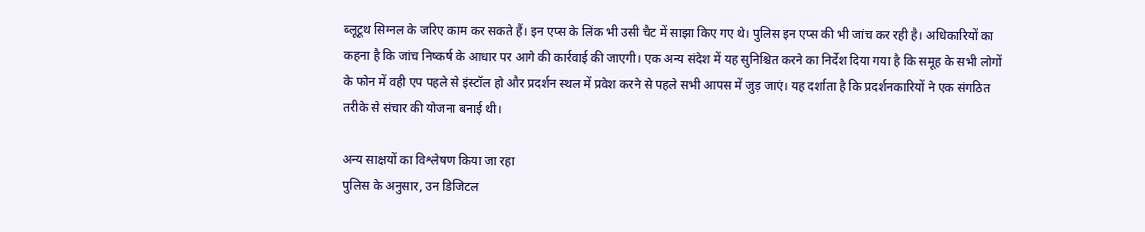ब्लूटूथ सिग्नल के जरिए काम कर सकते हैं। इन एप्स के लिंक भी उसी चैट में साझा किए गए थे। पुलिस इन एप्स की भी जांच कर रही है। अधिकारियों का कहना है कि जांच निष्कर्ष के आधार पर आगे की कार्रवाई की जाएगी। एक अन्य संदेश में यह सुनिश्चित करने का निर्देश दिया गया है कि समूह के सभी लोगों के फोन में वही एप पहले से इंस्टॉल हो और प्रदर्शन स्थल में प्रवेश करने से पहले सभी आपस में जुड़ जाएं। यह दर्शाता है कि प्रदर्शनकारियों ने एक संगठित तरीके से संचार की योजना बनाई थी।

अन्य साक्षयों का विश्लेषण किया जा रहा
पुलिस के अनुसार, उन डिजिटल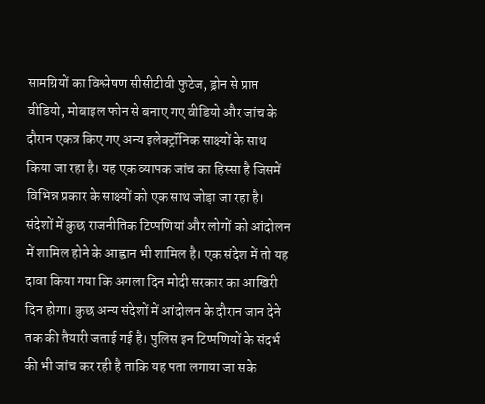सामग्रियों का विश्लेषण सीसीटीवी फुटेज, ड्रोन से प्राप्त वीडियो, मोबाइल फोन से बनाए गए वीडियो और जांच के दौरान एकत्र किए गए अन्य इलेक्ट्रॉनिक साक्ष्यों के साथ किया जा रहा है। यह एक व्यापक जांच का हिस्सा है जिसमें विभिन्न प्रकार के साक्ष्यों को एक साथ जोड़ा जा रहा है। संदेशों में कुछ राजनीतिक टिप्पणियां और लोगों को आंदोलन में शामिल होने के आह्वान भी शामिल है। एक संदेश में तो यह दावा किया गया कि अगला दिन मोदी सरकार का आखिरी दिन होगा। कुछ अन्य संदेशों में आंदोलन के दौरान जान देने तक की तैयारी जताई गई है। पुलिस इन टिप्पणियों के संदर्भ की भी जांच कर रही है ताकि यह पता लगाया जा सके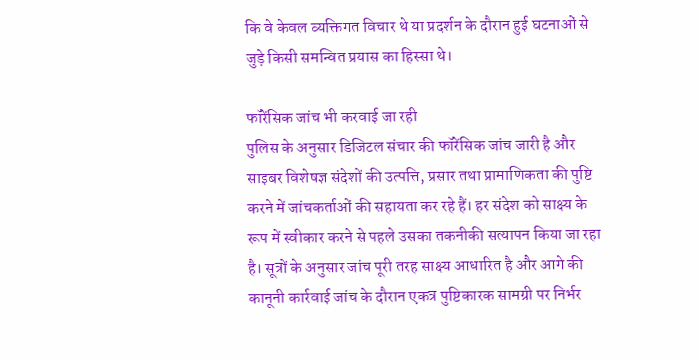कि वे केवल व्यक्तिगत विचार थे या प्रदर्शन के दौरान हुई घटनाओं से जुड़े किसी समन्वित प्रयास का हिस्सा थे।

फॉरेंसिक जांच भी करवाई जा रही
पुलिस के अनुसार डिजिटल संचार की फॉरेंसिक जांच जारी है और साइबर विशेषज्ञ संदेशों की उत्पत्ति, प्रसार तथा प्रामाणिकता की पुष्टि करने में जांचकर्ताओं की सहायता कर रहे हैं। हर संदेश को साक्ष्य के रूप में स्वीकार करने से पहले उसका तकनीकी सत्यापन किया जा रहा है। सूत्रों के अनुसार जांच पूरी तरह साक्ष्य आधारित है और आगे की कानूनी कार्रवाई जांच के दौरान एकत्र पुष्टिकारक सामग्री पर निर्भर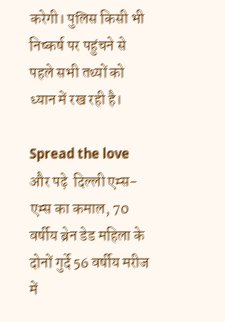करेगी। पुलिस किसी भी निष्कर्ष पर पहुंचने से पहले सभी तथ्यों को ध्यान में रख रही है।

Spread the love
और पढ़े  दिल्ली एम्स- एम्स का कमाल, 70 वर्षीय ब्रेन डेड महिला के दोनों गुर्दे 56 वर्षीय मरीज में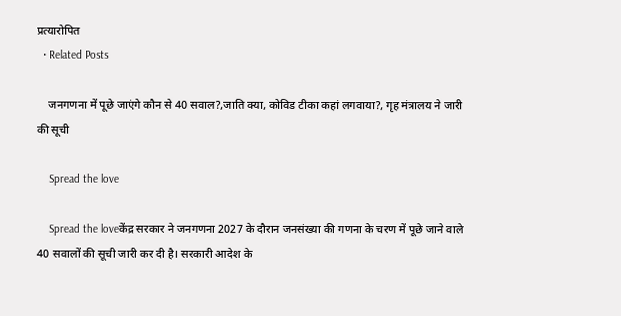प्रत्यारोपित
  • Related Posts

    जनगणना में पूछे जाएंगे कौन से 40 सवाल?,जाति क्या, कोविड टीका कहां लगवाया?, गृह मंत्रालय ने जारी की सूची

    Spread the love

    Spread the loveकेंद्र सरकार ने जनगणना 2027 के दौरान जनसंख्या की गणना के चरण में पूछे जाने वाले 40 सवालों की सूची जारी कर दी है। सरकारी आदेश के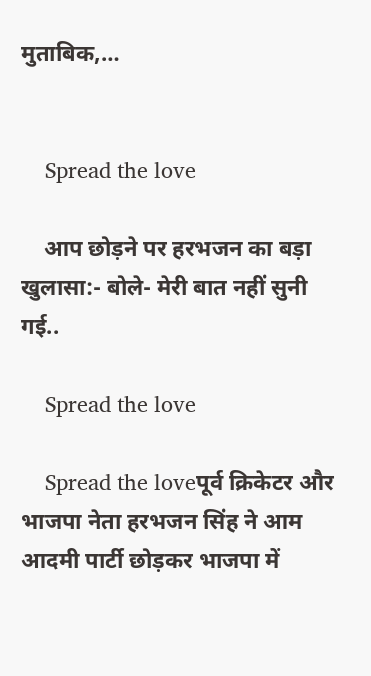मुताबिक,…


    Spread the love

    आप छोड़ने पर हरभजन का बड़ा खुलासा:- बोले- मेरी बात नहीं सुनी गई..

    Spread the love

    Spread the loveपूर्व क्रिकेटर और भाजपा नेता हरभजन सिंह ने आम आदमी पार्टी छोड़कर भाजपा में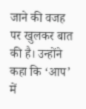जाने की वजह पर खुलकर बात की है। उन्होंने कहा कि ‘आप’ में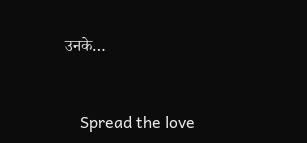उनके…


    Spread the love